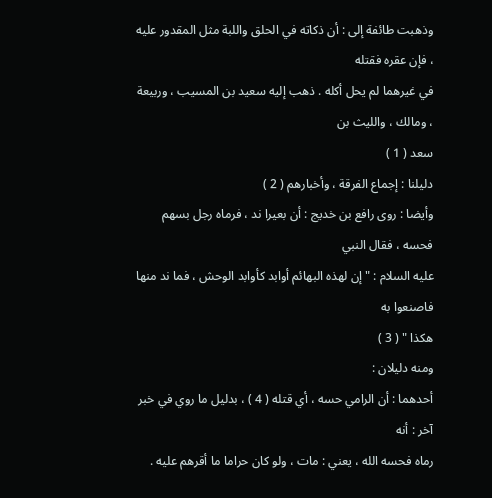وذهبت طائفة إلى : أن ذكاته في الحلق واللبة مثل المقدور عليه ، فإن عقره فقتله
في غيرهما لم يحل أكله . ذهب إليه سعيد بن المسيب ، وربيعة ، ومالك ، والليث بن
سعد ( 1 )
دليلنا : إجماع الفرقة ، وأخبارهم ( 2 )
وأيضا : روى رافع بن خديج : أن بعيرا ند ، فرماه رجل بسهم فحسه ، فقال النبي
عليه السلام : " إن لهذه البهائم أوابد كأوابد الوحش ، فما ند منها فاصنعوا به
هكذا " ( 3 )
ومنه دليلان :
أحدهما : أن الرامي حسه ، أي قتله ( 4 ) ، بدليل ما روي في خبر آخر : أنه
رماه فحسه الله ، يعني : مات ، ولو كان حراما ما أقرهم عليه .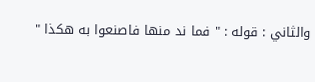والثاني : قوله : " فما ند منها فاصنعوا به هكذا "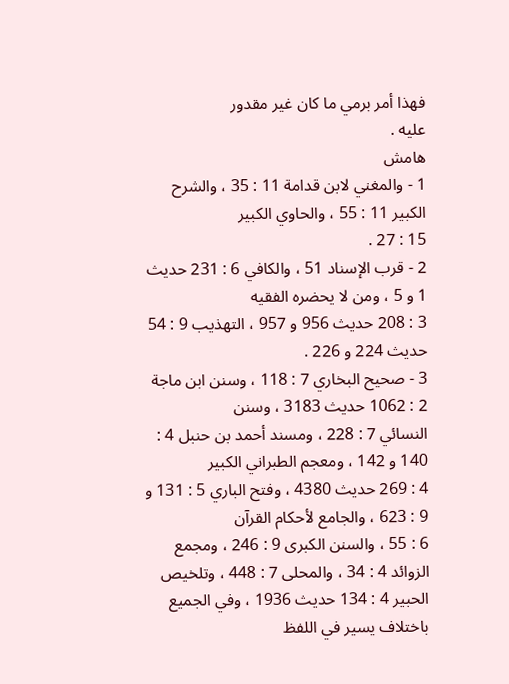فهذا أمر برمي ما كان غير مقدور
عليه .
هامش
1 - والمغني لابن قدامة 11 : 35 ، والشرح الكبير 11 : 55 ، والحاوي الكبير
15 : 27 .
2 - قرب الإسناد 51 ، والكافي 6 : 231 حديث 1 و 5 ، ومن لا يحضره الفقيه
3 : 208 حديث 956 و 957 ، التهذيب 9 : 54 حديث 224 و 226 .
3 - صحيح البخاري 7 : 118 ، وسنن ابن ماجة 2 : 1062 حديث 3183 ، وسنن
النسائي 7 : 228 ، ومسند أحمد بن حنبل 4 : 140 و 142 ، ومعجم الطبراني الكبير
4 : 269 حديث 4380 ، وفتح الباري 5 : 131 و 9 : 623 ، والجامع لأحكام القرآن
6 : 55 ، والسنن الكبرى 9 : 246 ، ومجمع الزوائد 4 : 34 ، والمحلى 7 : 448 ، وتلخيص
الحبير 4 : 134 حديث 1936 ، وفي الجميع باختلاف يسير في اللفظ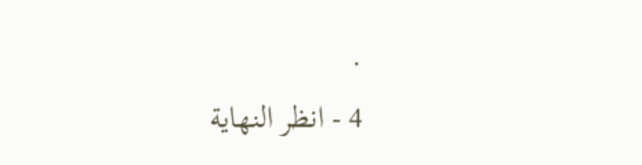.
4 - انظر النهاية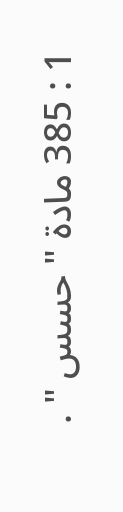1 : 385 مادة " حسس " .